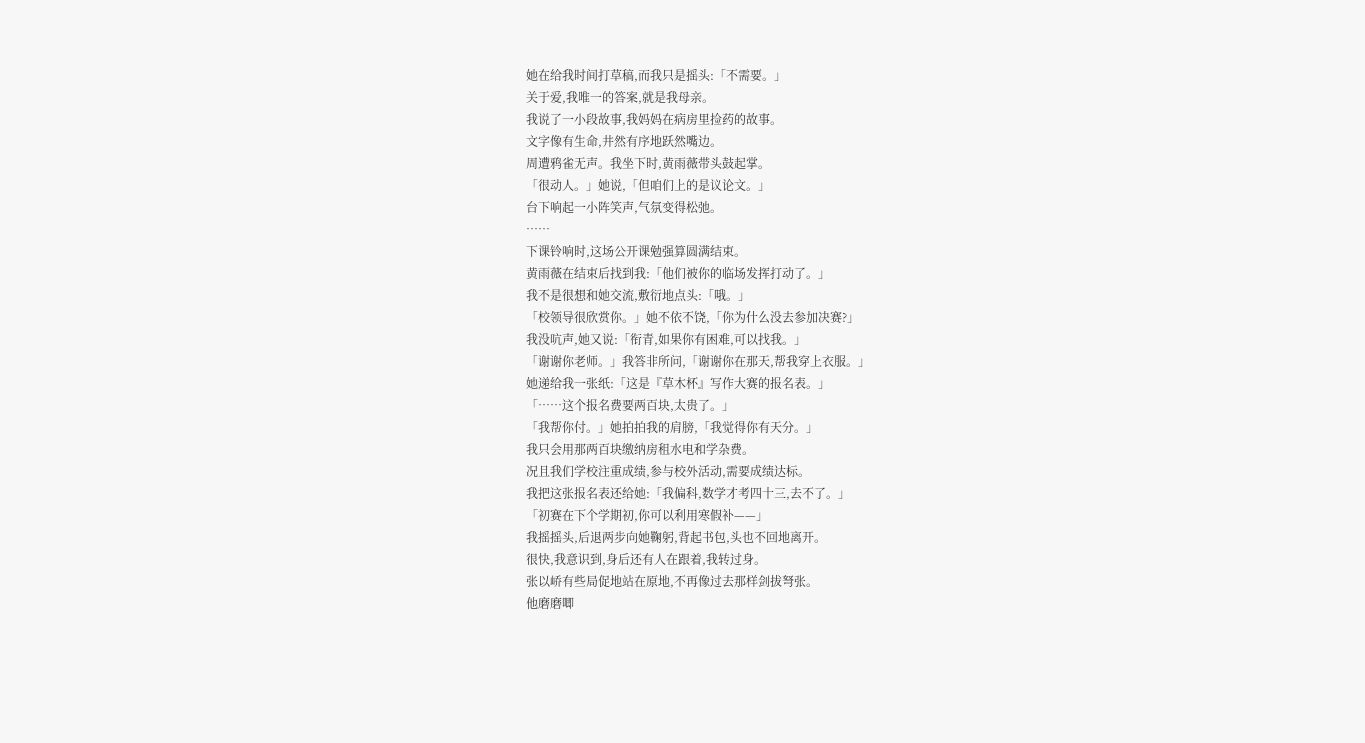她在给我时间打草稿,而我只是摇头:「不需要。」
关于爱,我唯一的答案,就是我母亲。
我说了一小段故事,我妈妈在病房里捡药的故事。
文字像有生命,井然有序地跃然嘴边。
周遭鸦雀无声。我坐下时,黄雨薇带头鼓起掌。
「很动人。」她说,「但咱们上的是议论文。」
台下响起一小阵笑声,气氛变得松弛。
……
下课铃响时,这场公开课勉强算圆满结束。
黄雨薇在结束后找到我:「他们被你的临场发挥打动了。」
我不是很想和她交流,敷衍地点头:「哦。」
「校领导很欣赏你。」她不依不饶,「你为什么没去参加决赛?」
我没吭声,她又说:「衔青,如果你有困难,可以找我。」
「谢谢你老师。」我答非所问,「谢谢你在那天,帮我穿上衣服。」
她递给我一张纸:「这是『草木杯』写作大赛的报名表。」
「……这个报名费要两百块,太贵了。」
「我帮你付。」她拍拍我的肩膀,「我觉得你有天分。」
我只会用那两百块缴纳房租水电和学杂费。
况且我们学校注重成绩,参与校外活动,需要成绩达标。
我把这张报名表还给她:「我偏科,数学才考四十三,去不了。」
「初赛在下个学期初,你可以利用寒假补——」
我摇摇头,后退两步向她鞠躬,背起书包,头也不回地离开。
很快,我意识到,身后还有人在跟着,我转过身。
张以峤有些局促地站在原地,不再像过去那样剑拔弩张。
他磨磨唧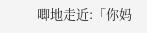唧地走近:「你妈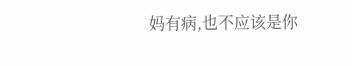妈有病,也不应该是你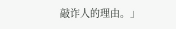敲诈人的理由。」